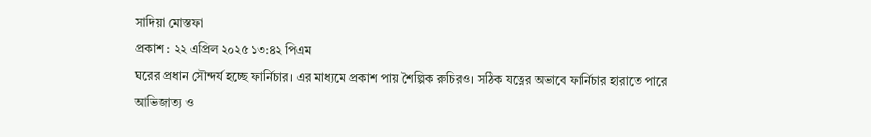সাদিয়া মোস্তফা
প্রকাশ : ২২ এপ্রিল ২০২৫ ১৩:৪২ পিএম
ঘরের প্রধান সৌন্দর্য হচ্ছে ফার্নিচার। এর মাধ্যমে প্রকাশ পায় শৈল্পিক রুচিরও। সঠিক যত্নের অভাবে ফার্নিচার হারাতে পারে আভিজাত্য ও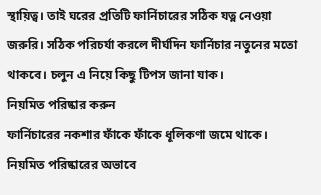স্থায়িত্ব। তাই ঘরের প্রতিটি ফার্নিচারের সঠিক যত্ন নেওয়া জরুরি। সঠিক পরিচর্যা করলে দীর্ঘদিন ফার্নিচার নতুনের মতো থাকবে। চলুন এ নিয়ে কিছু টিপস জানা যাক।
নিয়মিত পরিষ্কার করুন
ফার্নিচারের নকশার ফাঁকে ফাঁকে ধূলিকণা জমে থাকে। নিয়মিত পরিষ্কারের অভাবে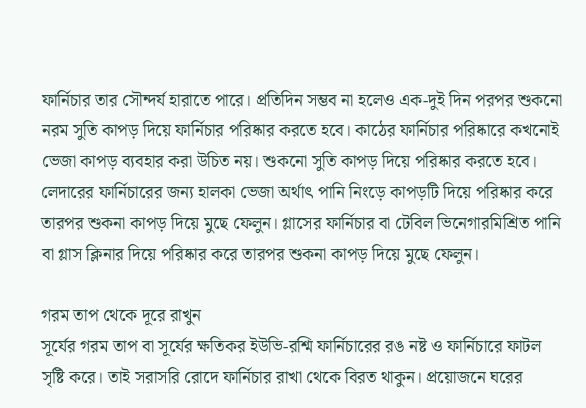ফার্নিচার তার সৌন্দর্য হারাতে পারে। প্রতিদিন সম্ভব না হলেও এক-দুই দিন পরপর শুকনো নরম সুতি কাপড় দিয়ে ফার্নিচার পরিষ্কার করতে হবে। কাঠের ফার্নিচার পরিষ্কারে কখনোই ভেজা কাপড় ব্যবহার করা উচিত নয়। শুকনো সুতি কাপড় দিয়ে পরিষ্কার করতে হবে। লেদারের ফার্নিচারের জন্য হালকা ভেজা অর্থাৎ পানি নিংড়ে কাপড়টি দিয়ে পরিষ্কার করে তারপর শুকনা কাপড় দিয়ে মুছে ফেলুন। গ্লাসের ফার্নিচার বা টেবিল ভিনেগারমিশ্রিত পানি বা গ্লাস ক্লিনার দিয়ে পরিষ্কার করে তারপর শুকনা কাপড় দিয়ে মুছে ফেলুন।

গরম তাপ থেকে দূরে রাখুন
সূর্যের গরম তাপ বা সূর্যের ক্ষতিকর ইউভি-রশ্মি ফার্নিচারের রঙ নষ্ট ও ফার্নিচারে ফাটল সৃষ্টি করে। তাই সরাসরি রোদে ফার্নিচার রাখা থেকে বিরত থাকুন। প্রয়োজনে ঘরের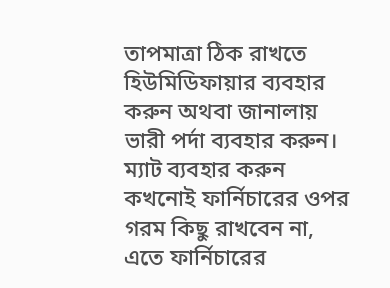তাপমাত্রা ঠিক রাখতে হিউমিডিফায়ার ব্যবহার করুন অথবা জানালায় ভারী পর্দা ব্যবহার করুন।
ম্যাট ব্যবহার করুন
কখনোই ফার্নিচারের ওপর গরম কিছু রাখবেন না, এতে ফার্নিচারের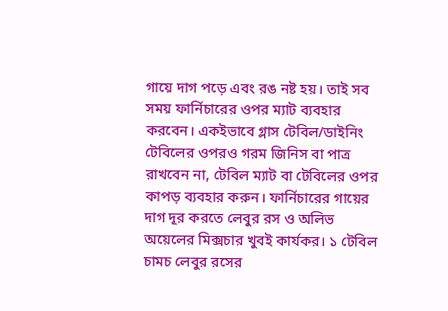গায়ে দাগ পড়ে এবং রঙ নষ্ট হয়। তাই সব সময় ফার্নিচারের ওপর ম্যাট ব্যবহার করবেন। একইভাবে গ্লাস টেবিল/ডাইনিং টেবিলের ওপরও গরম জিনিস বা পাত্র রাখবেন না, টেবিল ম্যাট বা টেবিলের ওপর কাপড় ব্যবহার করুন। ফার্নিচারের গায়ের দাগ দূর করতে লেবুর রস ও অলিভ অয়েলের মিক্সচার খুবই কার্যকর। ১ টেবিল চামচ লেবুর রসের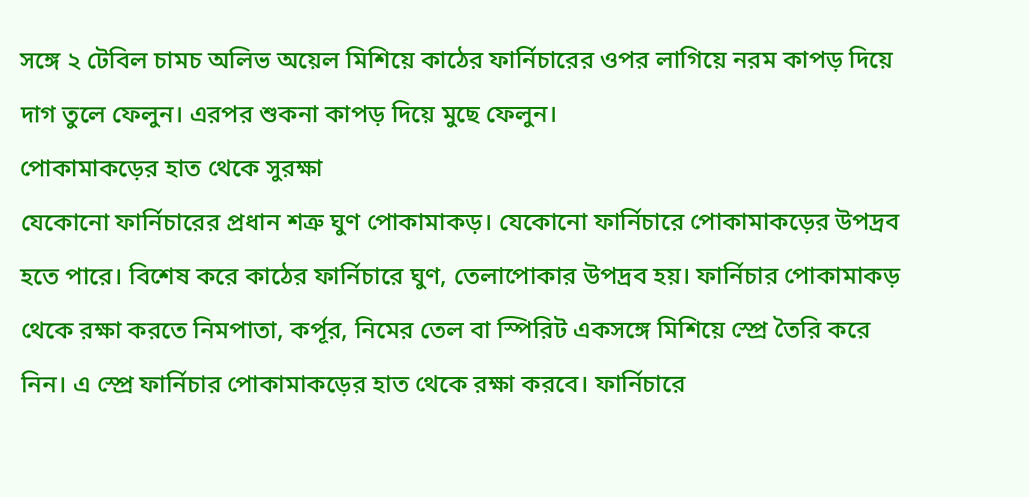সঙ্গে ২ টেবিল চামচ অলিভ অয়েল মিশিয়ে কাঠের ফার্নিচারের ওপর লাগিয়ে নরম কাপড় দিয়ে দাগ তুলে ফেলুন। এরপর শুকনা কাপড় দিয়ে মুছে ফেলুন।
পোকামাকড়ের হাত থেকে সুরক্ষা
যেকোনো ফার্নিচারের প্রধান শত্রু ঘুণ পোকামাকড়। যেকোনো ফার্নিচারে পোকামাকড়ের উপদ্রব হতে পারে। বিশেষ করে কাঠের ফার্নিচারে ঘুণ, তেলাপোকার উপদ্রব হয়। ফার্নিচার পোকামাকড় থেকে রক্ষা করতে নিমপাতা, কর্পূর, নিমের তেল বা স্পিরিট একসঙ্গে মিশিয়ে স্প্রে তৈরি করে নিন। এ স্প্রে ফার্নিচার পোকামাকড়ের হাত থেকে রক্ষা করবে। ফার্নিচারে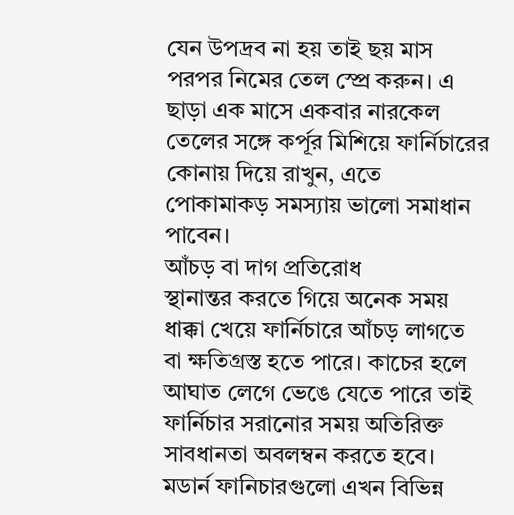যেন উপদ্রব না হয় তাই ছয় মাস পরপর নিমের তেল স্প্রে করুন। এ ছাড়া এক মাসে একবার নারকেল তেলের সঙ্গে কর্পূর মিশিয়ে ফার্নিচারের কোনায় দিয়ে রাখুন, এতে পোকামাকড় সমস্যায় ভালো সমাধান পাবেন।
আঁচড় বা দাগ প্রতিরোধ
স্থানান্তর করতে গিয়ে অনেক সময় ধাক্কা খেয়ে ফার্নিচারে আঁচড় লাগতে বা ক্ষতিগ্রস্ত হতে পারে। কাচের হলে আঘাত লেগে ভেঙে যেতে পারে তাই ফার্নিচার সরানোর সময় অতিরিক্ত সাবধানতা অবলম্বন করতে হবে। মডার্ন ফানিচারগুলো এখন বিভিন্ন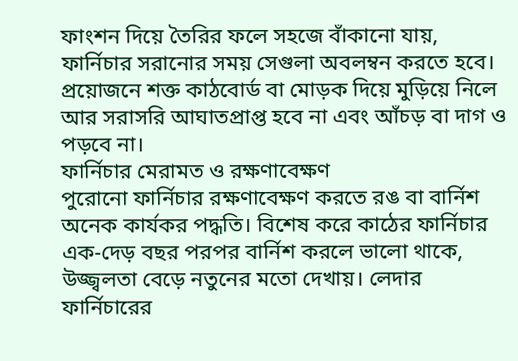ফাংশন দিয়ে তৈরির ফলে সহজে বাঁকানো যায়, ফার্নিচার সরানোর সময় সেগুলা অবলম্বন করতে হবে। প্রয়োজনে শক্ত কাঠবোর্ড বা মোড়ক দিয়ে মুড়িয়ে নিলে আর সরাসরি আঘাতপ্রাপ্ত হবে না এবং আঁচড় বা দাগ ও পড়বে না।
ফার্নিচার মেরামত ও রক্ষণাবেক্ষণ
পুরোনো ফার্নিচার রক্ষণাবেক্ষণ করতে রঙ বা বার্নিশ অনেক কার্যকর পদ্ধতি। বিশেষ করে কাঠের ফার্নিচার এক-দেড় বছর পরপর বার্নিশ করলে ভালো থাকে, উজ্জ্বলতা বেড়ে নতুনের মতো দেখায়। লেদার ফার্নিচারের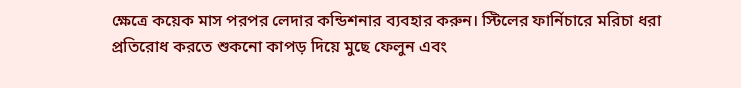ক্ষেত্রে কয়েক মাস পরপর লেদার কন্ডিশনার ব্যবহার করুন। স্টিলের ফার্নিচারে মরিচা ধরা প্রতিরোধ করতে শুকনো কাপড় দিয়ে মুছে ফেলুন এবং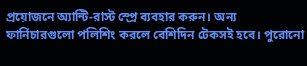প্রয়োজনে অ্যান্টি-রাস্ট স্প্রে ব্যবহার করুন। অন্য ফার্নিচারগুলো পলিশিং করলে বেশিদিন টেকসই হবে। পুরোনো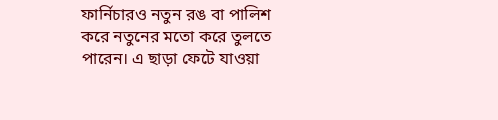ফার্নিচারও নতুন রঙ বা পালিশ করে নতুনের মতো করে তুলতে পারেন। এ ছাড়া ফেটে যাওয়া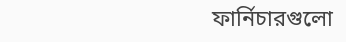ফার্নিচারগুলো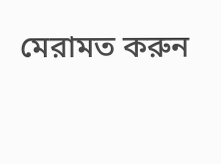মেরামত করুন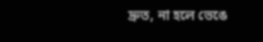দ্রুত, না হলে ভেঙে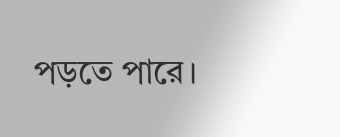পড়তে পারে।